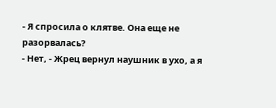- Я спросила о клятве. Она еще не разорвалась?
- Нет, - Жрец вернул наушник в ухо, а я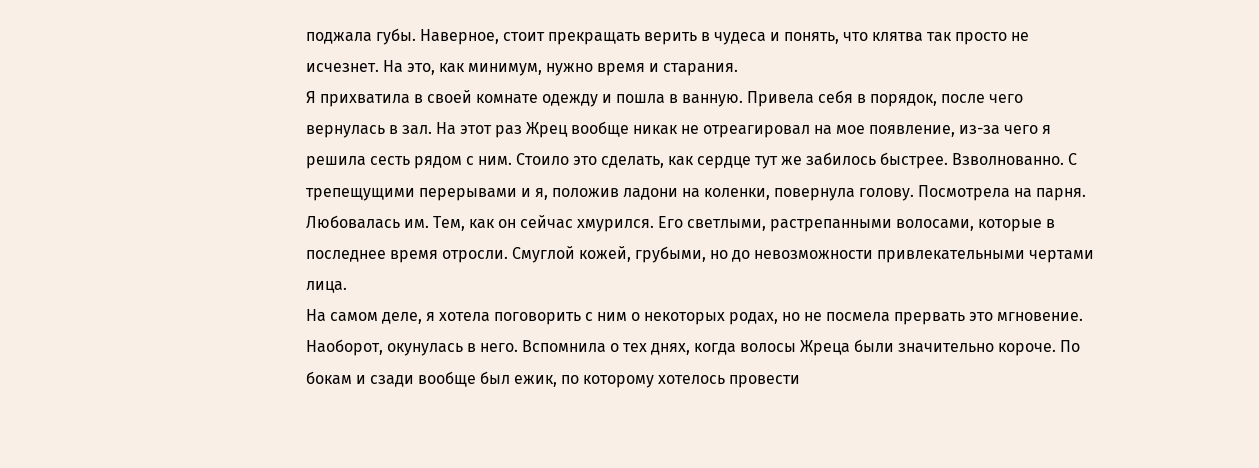поджала губы. Наверное, стоит прекращать верить в чудеса и понять, что клятва так просто не исчезнет. На это, как минимум, нужно время и старания.
Я прихватила в своей комнате одежду и пошла в ванную. Привела себя в порядок, после чего вернулась в зал. На этот раз Жрец вообще никак не отреагировал на мое появление, из-за чего я решила сесть рядом с ним. Стоило это сделать, как сердце тут же забилось быстрее. Взволнованно. С трепещущими перерывами и я, положив ладони на коленки, повернула голову. Посмотрела на парня. Любовалась им. Тем, как он сейчас хмурился. Его светлыми, растрепанными волосами, которые в последнее время отросли. Смуглой кожей, грубыми, но до невозможности привлекательными чертами лица.
На самом деле, я хотела поговорить с ним о некоторых родах, но не посмела прервать это мгновение. Наоборот, окунулась в него. Вспомнила о тех днях, когда волосы Жреца были значительно короче. По бокам и сзади вообще был ежик, по которому хотелось провести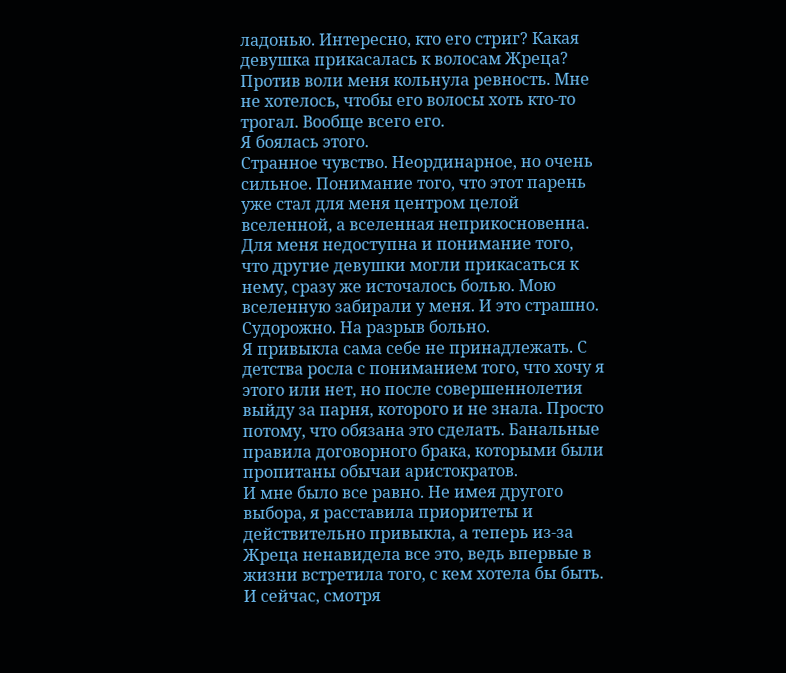ладонью. Интересно, кто его стриг? Какая девушка прикасалась к волосам Жреца?
Против воли меня кольнула ревность. Мне не хотелось, чтобы его волосы хоть кто-то трогал. Вообще всего его.
Я боялась этого.
Странное чувство. Неординарное, но очень сильное. Понимание того, что этот парень уже стал для меня центром целой вселенной, а вселенная неприкосновенна. Для меня недоступна и понимание того, что другие девушки могли прикасаться к нему, сразу же источалось болью. Мою вселенную забирали у меня. И это страшно. Судорожно. На разрыв больно.
Я привыкла сама себе не принадлежать. С детства росла с пониманием того, что хочу я этого или нет, но после совершеннолетия выйду за парня, которого и не знала. Просто потому, что обязана это сделать. Банальные правила договорного брака, которыми были пропитаны обычаи аристократов.
И мне было все равно. Не имея другого выбора, я расставила приоритеты и действительно привыкла, а теперь из-за Жреца ненавидела все это, ведь впервые в жизни встретила того, с кем хотела бы быть.
И сейчас, смотря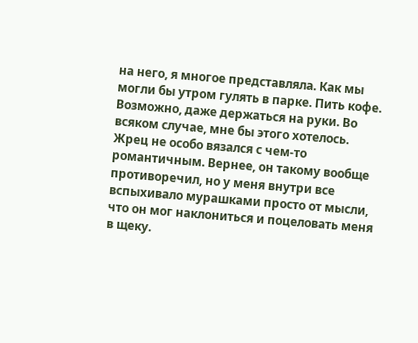на него, я многое представляла. Как мы могли бы утром гулять в парке. Пить кофе. Возможно, даже держаться на руки. Во всяком случае, мне бы этого хотелось. Жрец не особо вязался с чем-то романтичным. Вернее, он такому вообще противоречил, но у меня внутри все вспыхивало мурашками просто от мысли, что он мог наклониться и поцеловать меня в щеку.